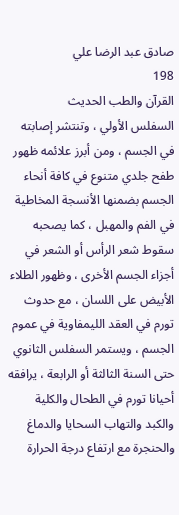صادق عبد الرضا علي
198
القرآن والطب الحديث
السفلس الأولي ، وتنتشر إصابته في الجسم ، ومن أبرز علائمه ظهور طفح جلدي متنوع في كافة أنحاء الجسم بضمنها الأنسجة المخاطية في الفم والمهبل ، كما يصحبه سقوط شعر الرأس أو الشعر في أجزاء الجسم الأخرى ، وظهور الطلاء الأبيض على اللسان ، مع حدوث تورم في العقد الليمفاوية في عموم الجسم ، ويستمر السفلس الثانوي حتى السنة الثالثة أو الرابعة ، يرافقه أحيانا تورم في الطحال والكلية والكبد والتهاب السحايا والدماغ والحنجرة مع ارتفاع درجة الحرارة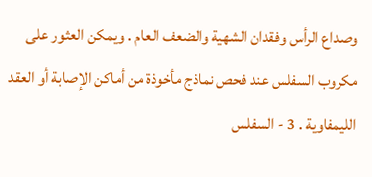وصداع الرأس وفقدان الشهية والضعف العام . ويمكن العثور على مكروب السفلس عند فحص نماذج مأخوذة من أماكن الإصابة أو العقد الليمفاوية . 3 - السفلس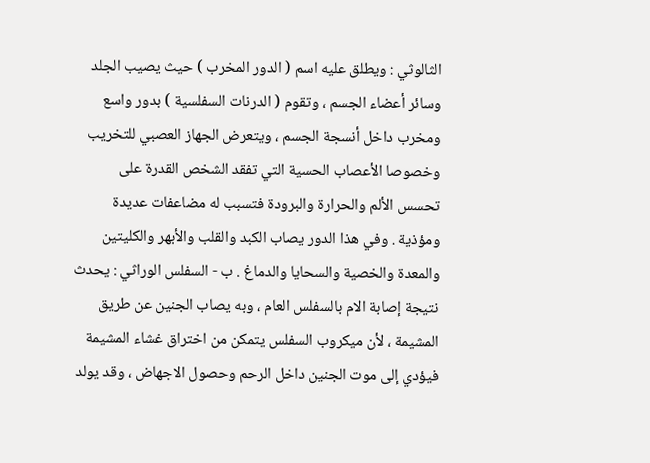الثالوثي : ويطلق عليه اسم ( الدور المخرب ) حيث يصيب الجلد وسائر أعضاء الجسم ، وتقوم ( الدرنات السفلسية ) بدور واسع ومخرب داخل أنسجة الجسم ، ويتعرض الجهاز العصبي للتخريب وخصوصا الأعصاب الحسية التي تفقد الشخص القدرة على تحسس الألم والحرارة والبرودة فتسبب له مضاعفات عديدة ومؤذية . وفي هذا الدور يصاب الكبد والقلب والأبهر والكليتين والمعدة والخصية والسحايا والدماغ . ب - السفلس الوراثي : يحدث نتيجة إصابة الام بالسفلس العام ، وبه يصاب الجنين عن طريق المشيمة ، لأن ميكروب السفلس يتمكن من اختراق غشاء المشيمة فيؤدي إلى موت الجنين داخل الرحم وحصول الاجهاض ، وقد يولد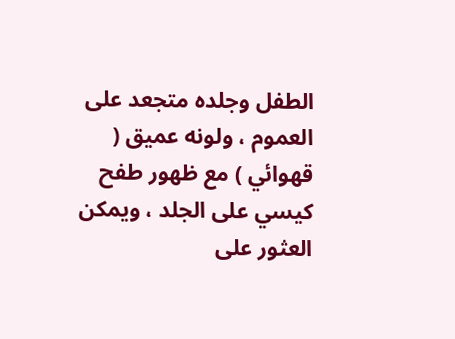الطفل وجلده متجعد على العموم ، ولونه عميق ( قهوائي ) مع ظهور طفح كيسي على الجلد ، ويمكن العثور على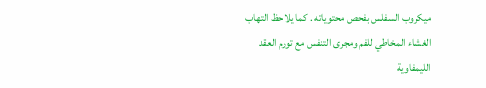ميكروب السفلس بفحص محتوياته . كما يلاحظ التهاب الغشاء المخاطي للفم ومجرى التنفس مع تورم العقد الليمفاوية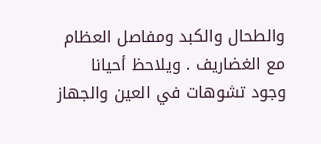والطحال والكبد ومفاصل العظام مع الغضاريف . ويلاحظ أحيانا وجود تشوهات في العين والجهاز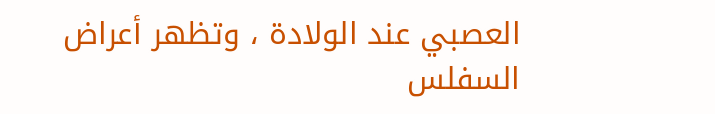العصبي عند الولادة ، وتظهر أعراض السفلس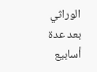الوراثي بعد عدة أسابيع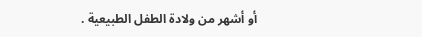أو أشهر من ولادة الطفل الطبيعية .